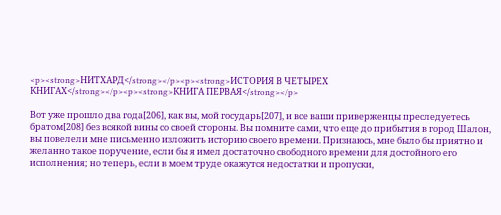<p><strong>НИТХАРД</strong></p><p><strong>ИСТОРИЯ В ЧЕТЫРЕХ КНИГАХ</strong></p><p><strong>КНИГА ПЕРВАЯ</strong></p>

Вот уже прошло два года[206], как вы, мой государь[207], и все ваши приверженцы преследуетесь братом[208] без всякой вины со своей стороны. Вы помните сами, что еще до прибытия в город Шалон, вы повелели мне письменно изложить историю своего времени. Признаюсь, мне было бы приятно и желанно такое поручение, если бы я имел достаточно свободного времени для достойного его исполнения; но теперь, если в моем труде окажутся недостатки и пропуски,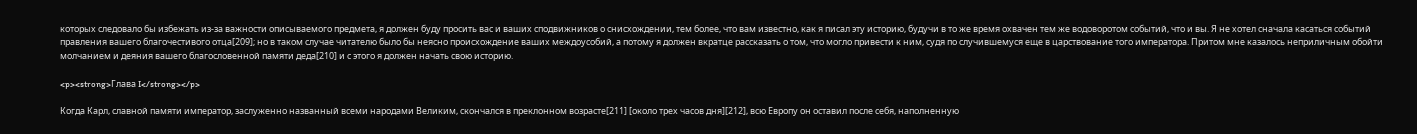которых следовало бы избежать из-за важности описываемого предмета, я должен буду просить вас и ваших сподвижников о снисхождении, тем более, что вам известно, как я писал эту историю, будучи в то же время охвачен тем же водоворотом событий, что и вы. Я не хотел сначала касаться событий правления вашего благочестивого отца[209]; но в таком случае читателю было бы неясно происхождение ваших междоусобий, а потому я должен вкратце рассказать о том, что могло привести к ним, судя по случившемуся еще в царствование того императора. Притом мне казалось неприличным обойти молчанием и деяния вашего благословенной памяти деда[210] и с этого я должен начать свою историю.

<p><strong>Глава I</strong></p>

Когда Карл, славной памяти император, заслуженно названный всеми народами Великим, скончался в преклонном возрасте[211] [около трех часов дня][212], всю Европу он оставил после себя, наполненную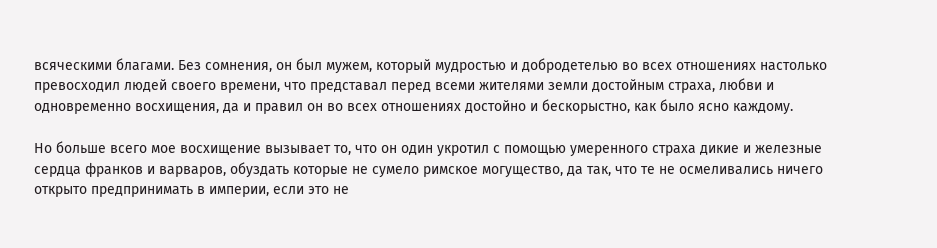всяческими благами. Без сомнения, он был мужем, который мудростью и добродетелью во всех отношениях настолько превосходил людей своего времени, что представал перед всеми жителями земли достойным страха, любви и одновременно восхищения, да и правил он во всех отношениях достойно и бескорыстно, как было ясно каждому.

Но больше всего мое восхищение вызывает то, что он один укротил с помощью умеренного страха дикие и железные сердца франков и варваров, обуздать которые не сумело римское могущество, да так, что те не осмеливались ничего открыто предпринимать в империи, если это не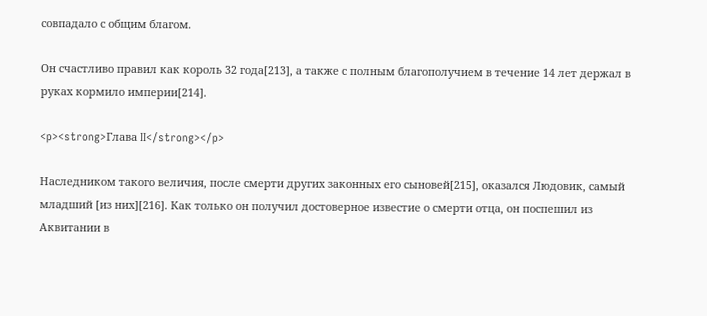совпадало с общим благом.

Он счастливо правил как король 32 года[213], а также с полным благополучием в течение 14 лет держал в руках кормило империи[214].

<p><strong>Глава II</strong></p>

Наследником такого величия, после смерти других законных его сыновей[215], оказался Людовик, самый младший [из них][216]. Как только он получил достоверное известие о смерти отца, он поспешил из Аквитании в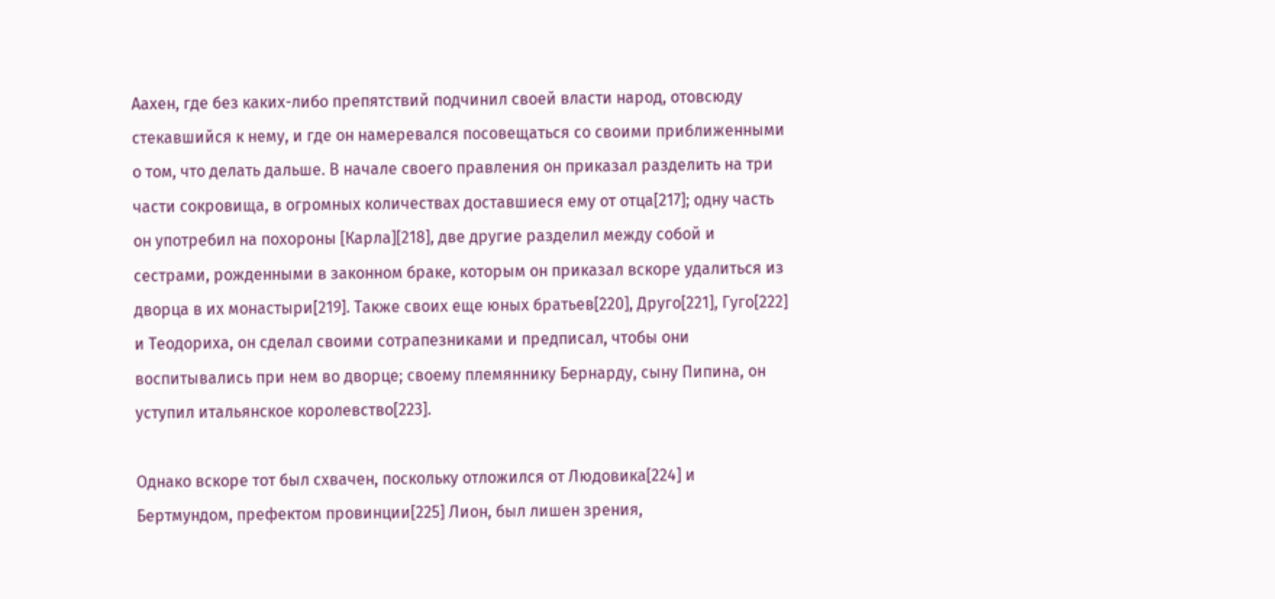Аахен, где без каких-либо препятствий подчинил своей власти народ, отовсюду стекавшийся к нему, и где он намеревался посовещаться со своими приближенными о том, что делать дальше. В начале своего правления он приказал разделить на три части сокровища, в огромных количествах доставшиеся ему от отца[217]; одну часть он употребил на похороны [Карла][218], две другие разделил между собой и сестрами, рожденными в законном браке, которым он приказал вскоре удалиться из дворца в их монастыри[219]. Также своих еще юных братьев[220], Друго[221], Гуго[222] и Теодориха, он сделал своими сотрапезниками и предписал, чтобы они воспитывались при нем во дворце; своему племяннику Бернарду, сыну Пипина, он уступил итальянское королевство[223].

Однако вскоре тот был схвачен, поскольку отложился от Людовика[224] и Бертмундом, префектом провинции[225] Лион, был лишен зрения,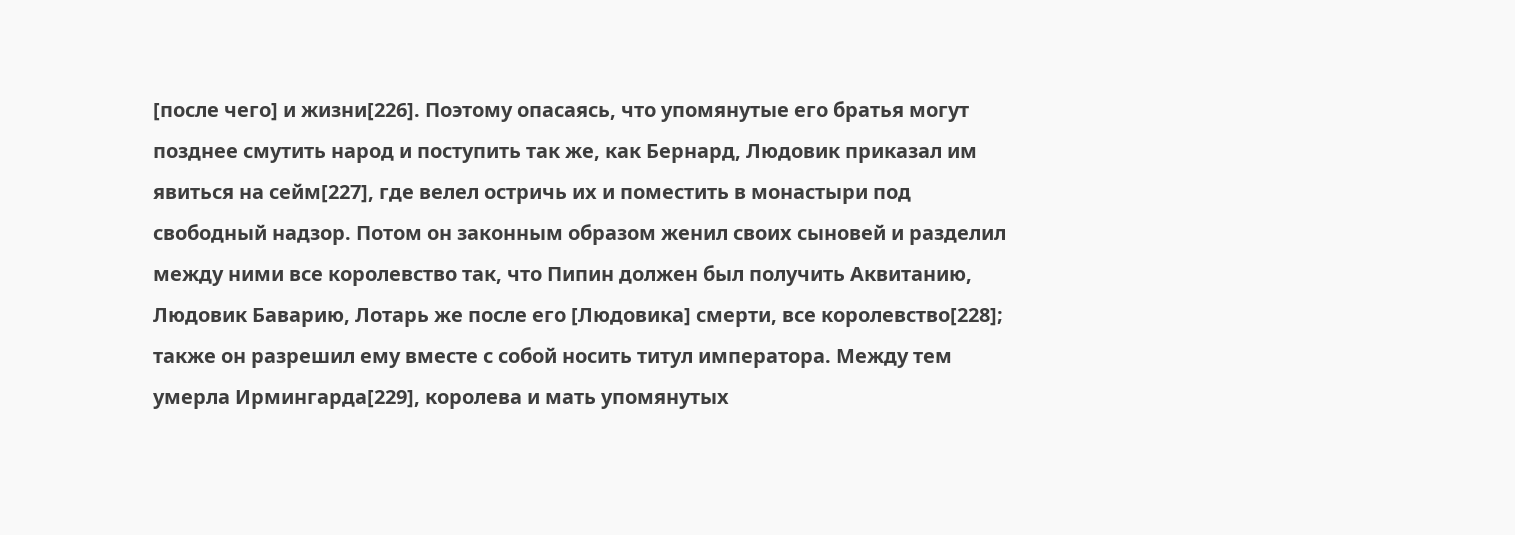[после чего] и жизни[226]. Поэтому опасаясь, что упомянутые его братья могут позднее смутить народ и поступить так же, как Бернард, Людовик приказал им явиться на сейм[227], где велел остричь их и поместить в монастыри под свободный надзор. Потом он законным образом женил своих сыновей и разделил между ними все королевство так, что Пипин должен был получить Аквитанию, Людовик Баварию, Лотарь же после его [Людовика] смерти, все королевство[228]; также он разрешил ему вместе с собой носить титул императора. Между тем умерла Ирмингарда[229], королева и мать упомянутых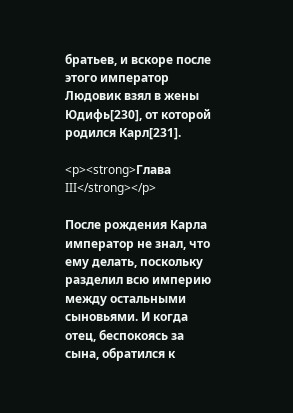братьев, и вскоре после этого император Людовик взял в жены Юдифь[230], от которой родился Карл[231].

<p><strong>Глава III</strong></p>

После рождения Карла император не знал, что ему делать, поскольку разделил всю империю между остальными сыновьями. И когда отец, беспокоясь за сына, обратился к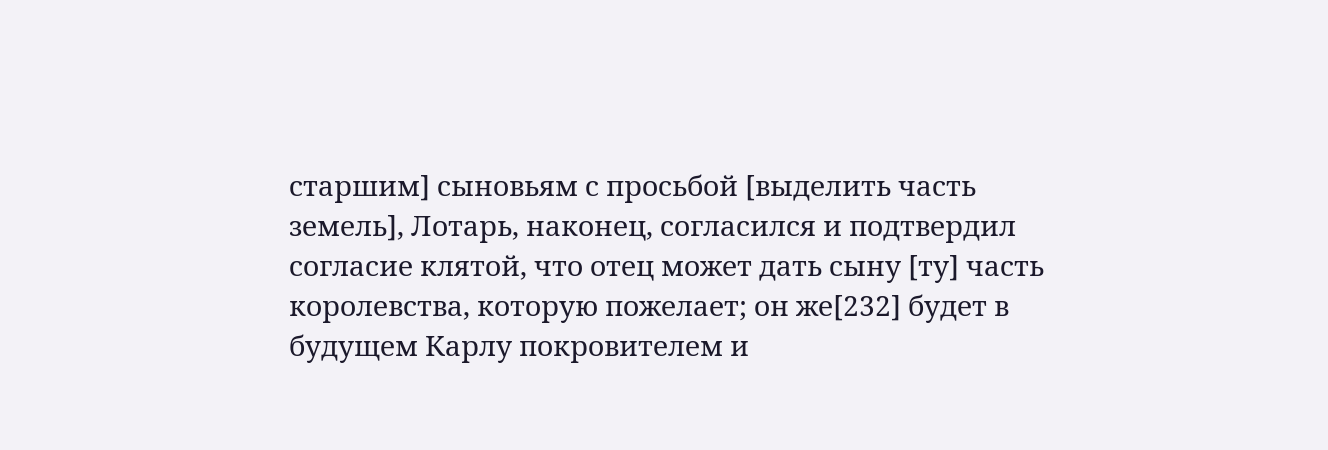старшим] сыновьям с просьбой [выделить часть земель], Лотарь, наконец, согласился и подтвердил согласие клятой, что отец может дать сыну [ту] часть королевства, которую пожелает; он же[232] будет в будущем Карлу покровителем и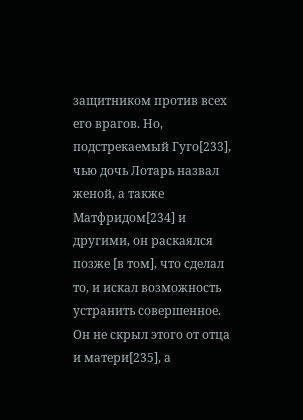защитником против всех его врагов. Но, подстрекаемый Гуго[233], чью дочь Лотарь назвал женой, а также Матфридом[234] и другими, он раскаялся позже [в том], что сделал то, и искал возможность устранить совершенное. Он не скрыл этого от отца и матери[235], а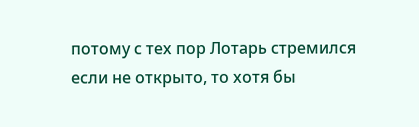потому с тех пор Лотарь стремился если не открыто, то хотя бы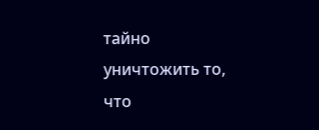тайно уничтожить то, что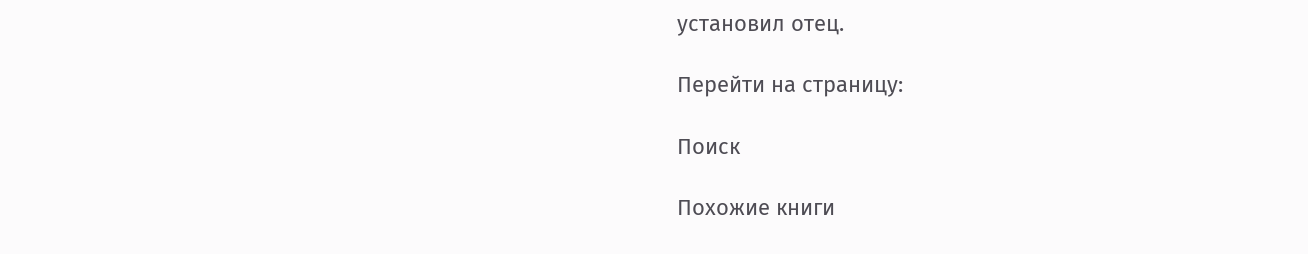установил отец.

Перейти на страницу:

Поиск

Похожие книги